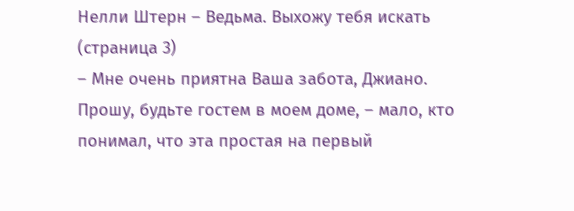Нелли Штерн – Ведьма. Выхожу тебя искать (страница 3)
– Мне очень приятна Ваша забота, Джиано. Прошу, будьте гостем в моем доме, – мало, кто понимал, что эта простая на первый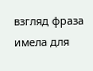взгляд фраза имела для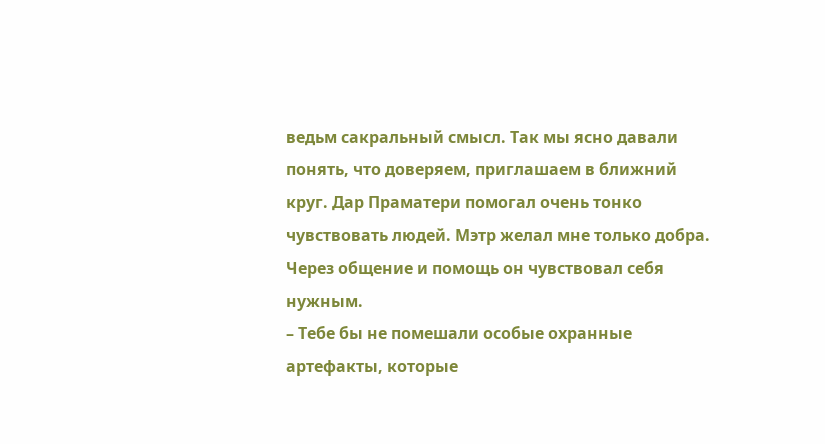ведьм сакральный смысл. Так мы ясно давали понять, что доверяем, приглашаем в ближний круг. Дар Праматери помогал очень тонко чувствовать людей. Мэтр желал мне только добра. Через общение и помощь он чувствовал себя нужным.
– Тебе бы не помешали особые охранные артефакты, которые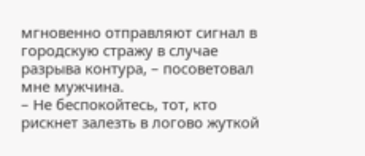мгновенно отправляют сигнал в городскую стражу в случае разрыва контура, – посоветовал мне мужчина.
– Не беспокойтесь, тот, кто рискнет залезть в логово жуткой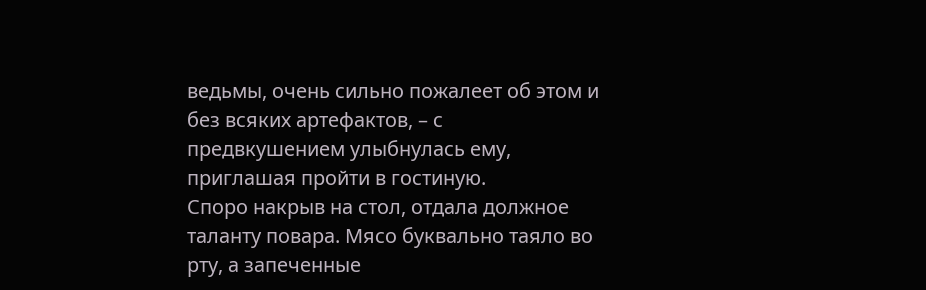ведьмы, очень сильно пожалеет об этом и без всяких артефактов, – с предвкушением улыбнулась ему, приглашая пройти в гостиную.
Споро накрыв на стол, отдала должное таланту повара. Мясо буквально таяло во рту, а запеченные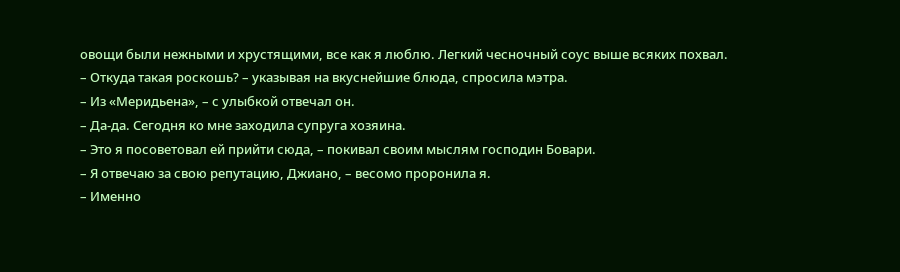овощи были нежными и хрустящими, все как я люблю. Легкий чесночный соус выше всяких похвал.
– Откуда такая роскошь? – указывая на вкуснейшие блюда, спросила мэтра.
– Из «Меридьена», – с улыбкой отвечал он.
– Да-да. Сегодня ко мне заходила супруга хозяина.
– Это я посоветовал ей прийти сюда, – покивал своим мыслям господин Бовари.
– Я отвечаю за свою репутацию, Джиано, – весомо проронила я.
– Именно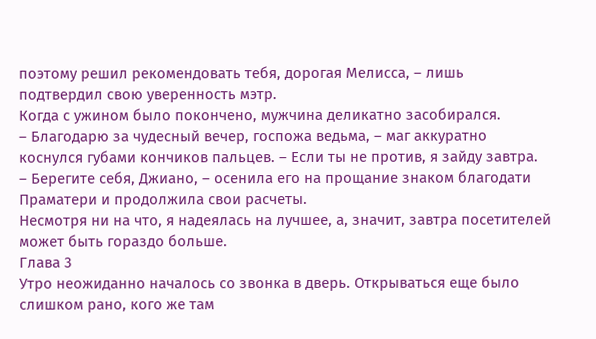поэтому решил рекомендовать тебя, дорогая Мелисса, – лишь подтвердил свою уверенность мэтр.
Когда с ужином было покончено, мужчина деликатно засобирался.
– Благодарю за чудесный вечер, госпожа ведьма, – маг аккуратно коснулся губами кончиков пальцев. – Если ты не против, я зайду завтра.
– Берегите себя, Джиано, – осенила его на прощание знаком благодати Праматери и продолжила свои расчеты.
Несмотря ни на что, я надеялась на лучшее, а, значит, завтра посетителей может быть гораздо больше.
Глава 3
Утро неожиданно началось со звонка в дверь. Открываться еще было слишком рано, кого же там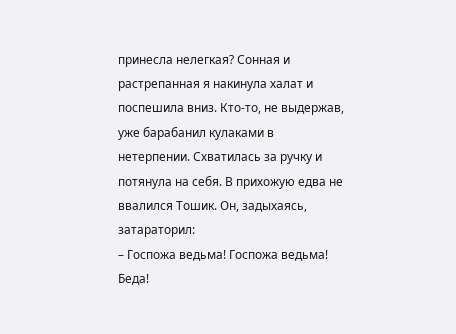принесла нелегкая? Сонная и растрепанная я накинула халат и поспешила вниз. Кто-то, не выдержав, уже барабанил кулаками в нетерпении. Схватилась за ручку и потянула на себя. В прихожую едва не ввалился Тошик. Он, задыхаясь, затараторил:
– Госпожа ведьма! Госпожа ведьма! Беда!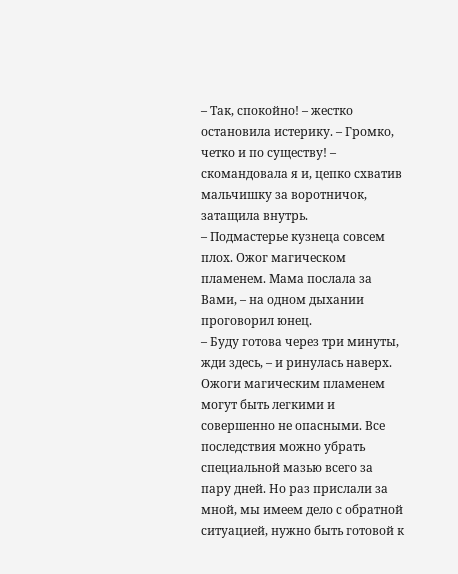– Так, спокойно! – жестко остановила истерику. – Громко, четко и по существу! – скомандовала я и, цепко схватив мальчишку за воротничок, затащила внутрь.
– Подмастерье кузнеца совсем плох. Ожог магическом пламенем. Мама послала за Вами, – на одном дыхании проговорил юнец.
– Буду готова через три минуты, жди здесь, – и ринулась наверх.
Ожоги магическим пламенем могут быть легкими и совершенно не опасными. Все последствия можно убрать специальной мазью всего за пару дней. Но раз прислали за мной, мы имеем дело с обратной ситуацией, нужно быть готовой к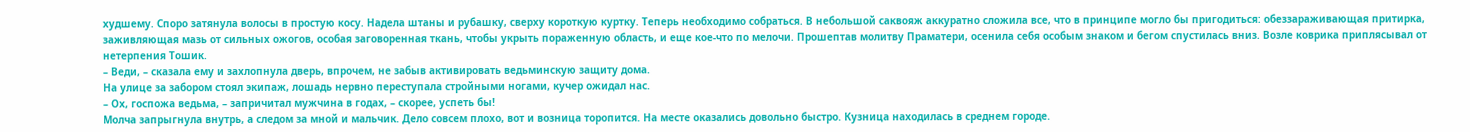худшему. Споро затянула волосы в простую косу. Надела штаны и рубашку, сверху короткую куртку. Теперь необходимо собраться. В небольшой саквояж аккуратно сложила все, что в принципе могло бы пригодиться: обеззараживающая притирка, заживляющая мазь от сильных ожогов, особая заговоренная ткань, чтобы укрыть пораженную область, и еще кое-что по мелочи. Прошептав молитву Праматери, осенила себя особым знаком и бегом спустилась вниз. Возле коврика приплясывал от нетерпения Тошик.
– Веди, – сказала ему и захлопнула дверь, впрочем, не забыв активировать ведьминскую защиту дома.
На улице за забором стоял экипаж, лошадь нервно переступала стройными ногами, кучер ожидал нас.
– Ох, госпожа ведьма, – запричитал мужчина в годах, – скорее, успеть бы!
Молча запрыгнула внутрь, а следом за мной и мальчик. Дело совсем плохо, вот и возница торопится. На месте оказались довольно быстро. Кузница находилась в среднем городе.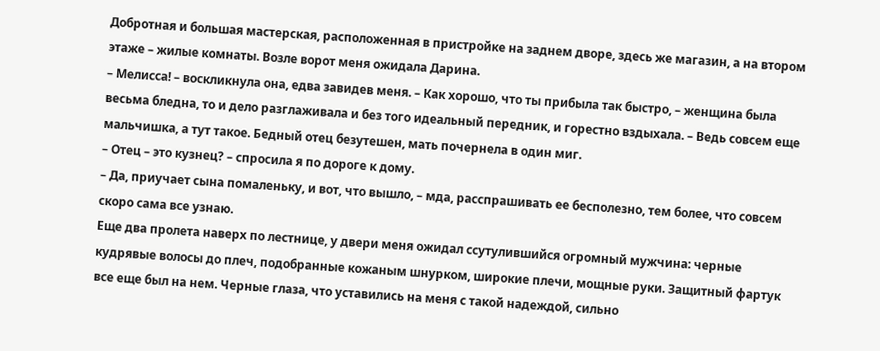Добротная и большая мастерская, расположенная в пристройке на заднем дворе, здесь же магазин, а на втором этаже – жилые комнаты. Возле ворот меня ожидала Дарина.
– Мелисса! – воскликнула она, едва завидев меня. – Как хорошо, что ты прибыла так быстро, – женщина была весьма бледна, то и дело разглаживала и без того идеальный передник, и горестно вздыхала. – Ведь совсем еще мальчишка, а тут такое. Бедный отец безутешен, мать почернела в один миг.
– Отец – это кузнец? – спросила я по дороге к дому.
– Да, приучает сына помаленьку, и вот, что вышло, – мда, расспрашивать ее бесполезно, тем более, что совсем скоро сама все узнаю.
Еще два пролета наверх по лестнице, у двери меня ожидал ссутулившийся огромный мужчина: черные кудрявые волосы до плеч, подобранные кожаным шнурком, широкие плечи, мощные руки. Защитный фартук все еще был на нем. Черные глаза, что уставились на меня с такой надеждой, сильно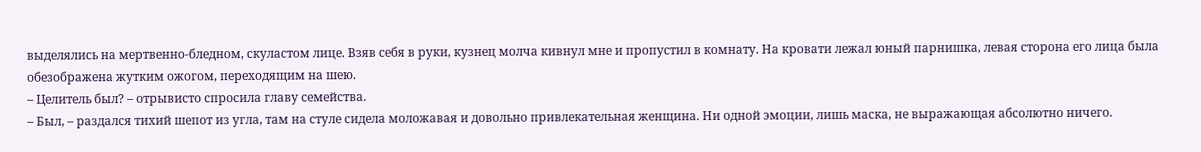выделялись на мертвенно-бледном, скуластом лице. Взяв себя в руки, кузнец молча кивнул мне и пропустил в комнату. На кровати лежал юный парнишка, левая сторона его лица была обезображена жутким ожогом, переходящим на шею.
– Целитель был? – отрывисто спросила главу семейства.
– Был, – раздался тихий шепот из угла, там на стуле сидела моложавая и довольно привлекательная женщина. Ни одной эмоции, лишь маска, не выражающая абсолютно ничего.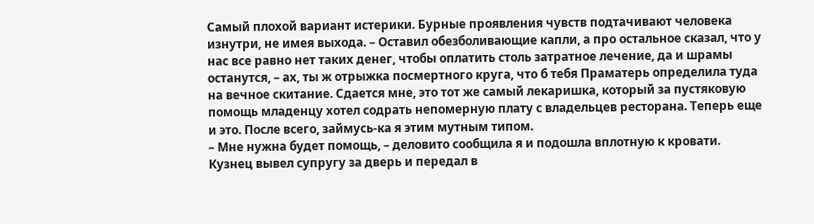Самый плохой вариант истерики. Бурные проявления чувств подтачивают человека изнутри, не имея выхода. – Оставил обезболивающие капли, а про остальное сказал, что у нас все равно нет таких денег, чтобы оплатить столь затратное лечение, да и шрамы останутся, – ах, ты ж отрыжка посмертного круга, что б тебя Праматерь определила туда на вечное скитание. Сдается мне, это тот же самый лекаришка, который за пустяковую помощь младенцу хотел содрать непомерную плату с владельцев ресторана. Теперь еще и это. После всего, займусь-ка я этим мутным типом.
– Мне нужна будет помощь, – деловито сообщила я и подошла вплотную к кровати.
Кузнец вывел супругу за дверь и передал в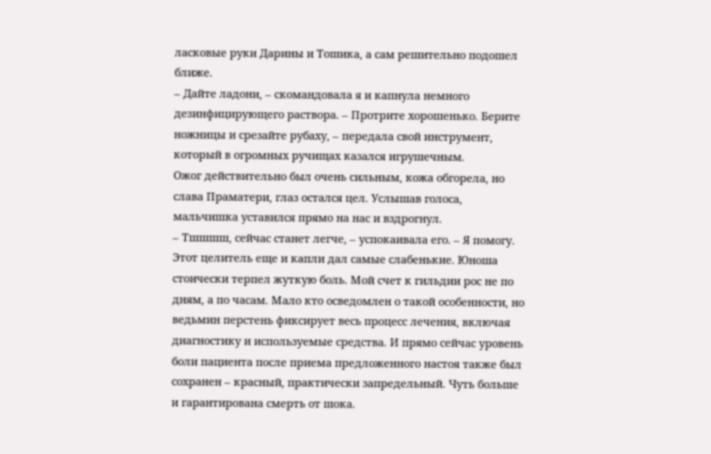ласковые руки Дарины и Тошика, а сам решительно подошел ближе.
– Дайте ладони, – скомандовала я и капнула немного дезинфицирующего раствора. – Протрите хорошенько. Берите ножницы и срезайте рубаху, – передала свой инструмент, который в огромных ручищах казался игрушечным.
Ожог действительно был очень сильным, кожа обгорела, но слава Праматери, глаз остался цел. Услышав голоса, мальчишка уставился прямо на нас и вздрогнул.
– Тшшшш, сейчас станет легче, – успокаивала его. – Я помогу.
Этот целитель еще и капли дал самые слабенькие. Юноша стоически терпел жуткую боль. Мой счет к гильдии рос не по дням, а по часам. Мало кто осведомлен о такой особенности, но ведьмин перстень фиксирует весь процесс лечения, включая диагностику и используемые средства. И прямо сейчас уровень боли пациента после приема предложенного настоя также был сохранен – красный, практически запредельный. Чуть больше и гарантирована смерть от шока.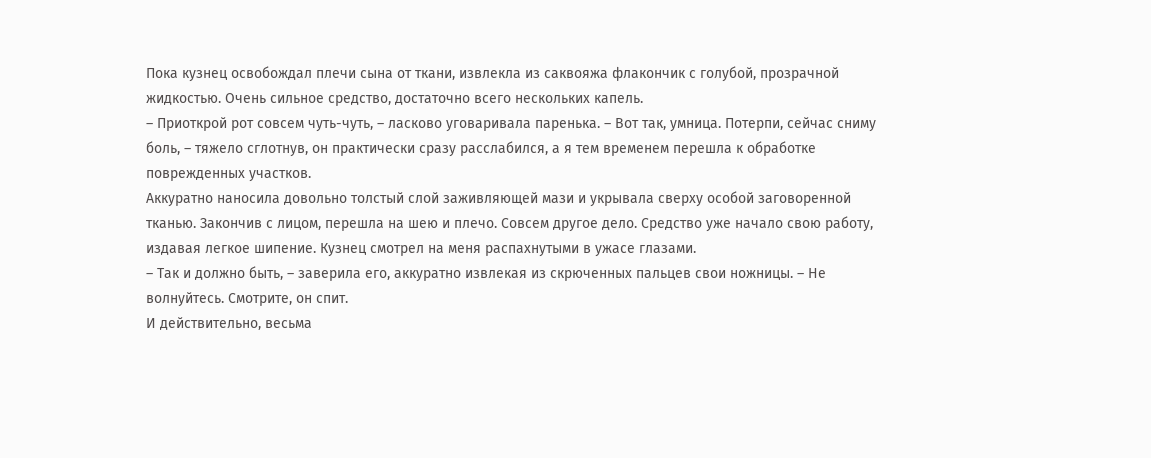Пока кузнец освобождал плечи сына от ткани, извлекла из саквояжа флакончик с голубой, прозрачной жидкостью. Очень сильное средство, достаточно всего нескольких капель.
– Приоткрой рот совсем чуть-чуть, – ласково уговаривала паренька. – Вот так, умница. Потерпи, сейчас сниму боль, – тяжело сглотнув, он практически сразу расслабился, а я тем временем перешла к обработке поврежденных участков.
Аккуратно наносила довольно толстый слой заживляющей мази и укрывала сверху особой заговоренной тканью. Закончив с лицом, перешла на шею и плечо. Совсем другое дело. Средство уже начало свою работу, издавая легкое шипение. Кузнец смотрел на меня распахнутыми в ужасе глазами.
– Так и должно быть, – заверила его, аккуратно извлекая из скрюченных пальцев свои ножницы. – Не волнуйтесь. Смотрите, он спит.
И действительно, весьма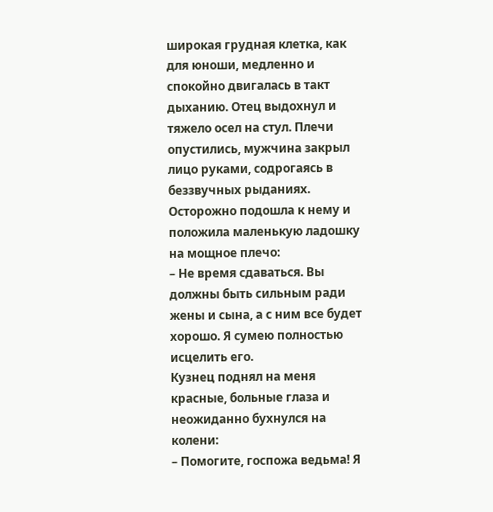широкая грудная клетка, как для юноши, медленно и спокойно двигалась в такт дыханию. Отец выдохнул и тяжело осел на стул. Плечи опустились, мужчина закрыл лицо руками, содрогаясь в беззвучных рыданиях. Осторожно подошла к нему и положила маленькую ладошку на мощное плечо:
– Не время сдаваться. Вы должны быть сильным ради жены и сына, а с ним все будет хорошо. Я сумею полностью исцелить его.
Кузнец поднял на меня красные, больные глаза и неожиданно бухнулся на колени:
– Помогите, госпожа ведьма! Я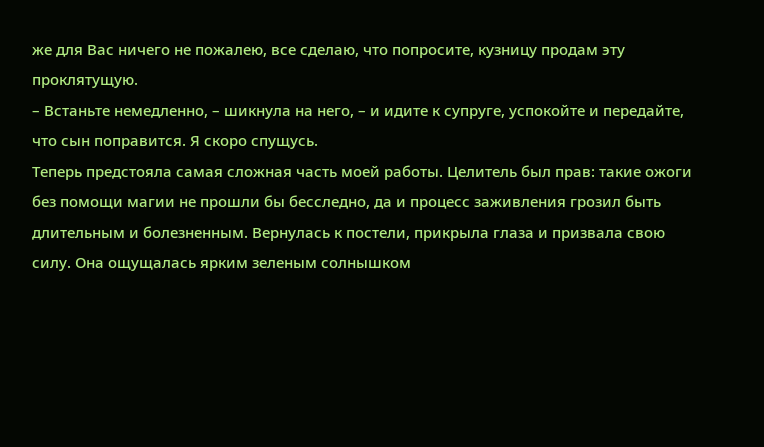же для Вас ничего не пожалею, все сделаю, что попросите, кузницу продам эту проклятущую.
– Встаньте немедленно, – шикнула на него, – и идите к супруге, успокойте и передайте, что сын поправится. Я скоро спущусь.
Теперь предстояла самая сложная часть моей работы. Целитель был прав: такие ожоги без помощи магии не прошли бы бесследно, да и процесс заживления грозил быть длительным и болезненным. Вернулась к постели, прикрыла глаза и призвала свою силу. Она ощущалась ярким зеленым солнышком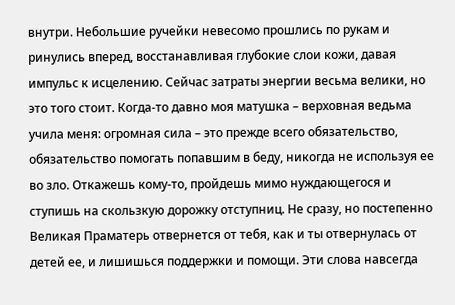внутри. Небольшие ручейки невесомо прошлись по рукам и ринулись вперед, восстанавливая глубокие слои кожи, давая импульс к исцелению. Сейчас затраты энергии весьма велики, но это того стоит. Когда-то давно моя матушка – верховная ведьма учила меня: огромная сила – это прежде всего обязательство, обязательство помогать попавшим в беду, никогда не используя ее во зло. Откажешь кому-то, пройдешь мимо нуждающегося и ступишь на скользкую дорожку отступниц. Не сразу, но постепенно Великая Праматерь отвернется от тебя, как и ты отвернулась от детей ее, и лишишься поддержки и помощи. Эти слова навсегда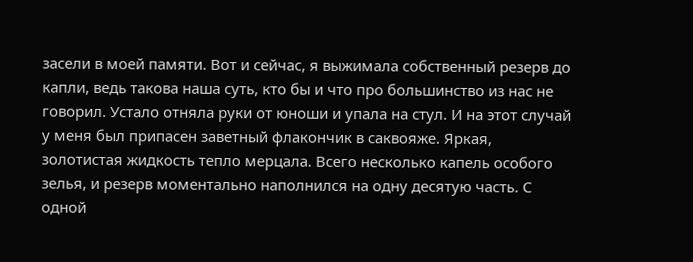засели в моей памяти. Вот и сейчас, я выжимала собственный резерв до капли, ведь такова наша суть, кто бы и что про большинство из нас не говорил. Устало отняла руки от юноши и упала на стул. И на этот случай у меня был припасен заветный флакончик в саквояже. Яркая, золотистая жидкость тепло мерцала. Всего несколько капель особого зелья, и резерв моментально наполнился на одну десятую часть. С одной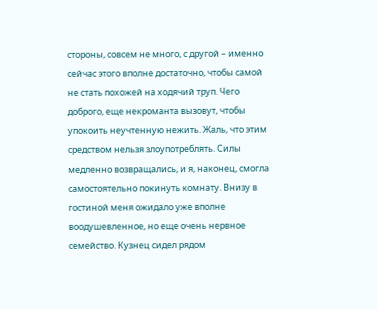стороны, совсем не много, с другой – именно сейчас этого вполне достаточно, чтобы самой не стать похожей на ходячий труп. Чего доброго, еще некроманта вызовут, чтобы упокоить неучтенную нежить. Жаль, что этим средством нельзя злоупотреблять. Силы медленно возвращались, и я, наконец, смогла самостоятельно покинуть комнату. Внизу в гостиной меня ожидало уже вполне воодушевленное, но еще очень нервное семейство. Кузнец сидел рядом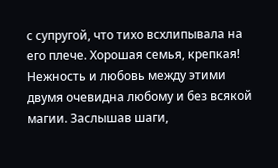с супругой, что тихо всхлипывала на его плече. Хорошая семья, крепкая! Нежность и любовь между этими двумя очевидна любому и без всякой магии. Заслышав шаги,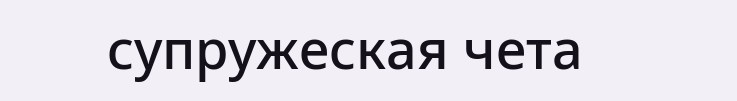супружеская чета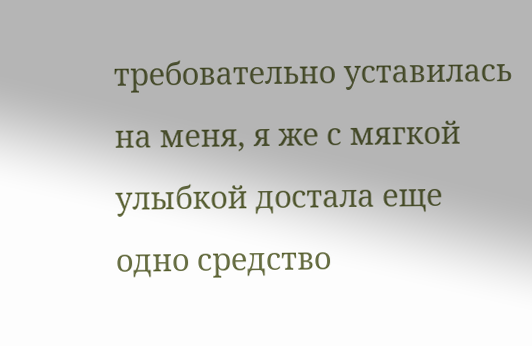требовательно уставилась на меня, я же с мягкой улыбкой достала еще одно средство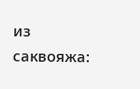из саквояжа: